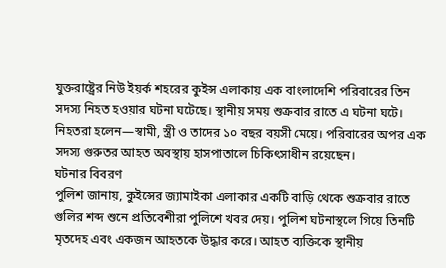যুক্তরাষ্ট্রের নিউ ইয়র্ক শহরের কুইন্স এলাকায় এক বাংলাদেশি পরিবারের তিন সদস্য নিহত হওয়ার ঘটনা ঘটেছে। স্থানীয় সময় শুক্রবার রাতে এ ঘটনা ঘটে। নিহতরা হলেন—স্বামী, স্ত্রী ও তাদের ১০ বছর বয়সী মেয়ে। পরিবারের অপর এক সদস্য গুরুতর আহত অবস্থায় হাসপাতালে চিকিৎসাধীন রয়েছেন।
ঘটনার বিবরণ
পুলিশ জানায়, কুইন্সের জ্যামাইকা এলাকার একটি বাড়ি থেকে শুক্রবার রাতে গুলির শব্দ শুনে প্রতিবেশীরা পুলিশে খবর দেয়। পুলিশ ঘটনাস্থলে গিয়ে তিনটি মৃতদেহ এবং একজন আহতকে উদ্ধার করে। আহত ব্যক্তিকে স্থানীয়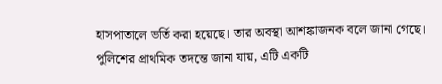হাসপাতালে ভর্তি করা হয়েছে। তার অবস্থা আশঙ্কাজনক বলে জানা গেছে।
পুলিশের প্রাথমিক তদন্তে জানা যায়, এটি একটি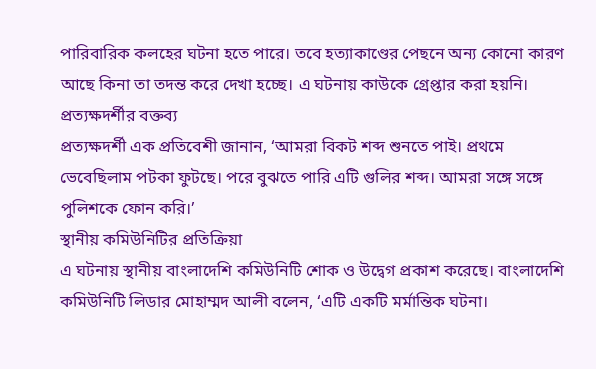পারিবারিক কলহের ঘটনা হতে পারে। তবে হত্যাকাণ্ডের পেছনে অন্য কোনো কারণ আছে কিনা তা তদন্ত করে দেখা হচ্ছে। এ ঘটনায় কাউকে গ্রেপ্তার করা হয়নি।
প্রত্যক্ষদর্শীর বক্তব্য
প্রত্যক্ষদর্শী এক প্রতিবেশী জানান, ‘আমরা বিকট শব্দ শুনতে পাই। প্রথমে ভেবেছিলাম পটকা ফুটছে। পরে বুঝতে পারি এটি গুলির শব্দ। আমরা সঙ্গে সঙ্গে পুলিশকে ফোন করি।’
স্থানীয় কমিউনিটির প্রতিক্রিয়া
এ ঘটনায় স্থানীয় বাংলাদেশি কমিউনিটি শোক ও উদ্বেগ প্রকাশ করেছে। বাংলাদেশি কমিউনিটি লিডার মোহাম্মদ আলী বলেন, ‘এটি একটি মর্মান্তিক ঘটনা।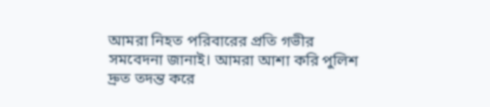আমরা নিহত পরিবারের প্রতি গভীর সমবেদনা জানাই। আমরা আশা করি পুলিশ দ্রুত তদন্ত করে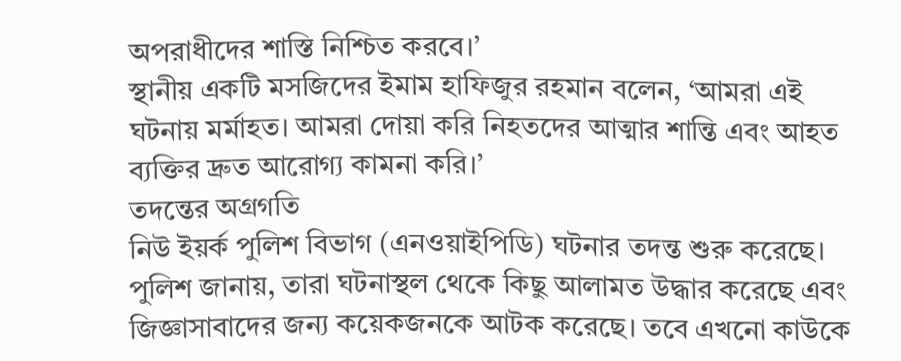অপরাধীদের শাস্তি নিশ্চিত করবে।’
স্থানীয় একটি মসজিদের ইমাম হাফিজুর রহমান বলেন, ‘আমরা এই ঘটনায় মর্মাহত। আমরা দোয়া করি নিহতদের আত্মার শান্তি এবং আহত ব্যক্তির দ্রুত আরোগ্য কামনা করি।’
তদন্তের অগ্রগতি
নিউ ইয়র্ক পুলিশ বিভাগ (এনওয়াইপিডি) ঘটনার তদন্ত শুরু করেছে। পুলিশ জানায়, তারা ঘটনাস্থল থেকে কিছু আলামত উদ্ধার করেছে এবং জিজ্ঞাসাবাদের জন্য কয়েকজনকে আটক করেছে। তবে এখনো কাউকে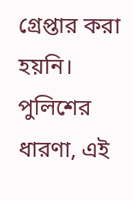গ্রেপ্তার করা হয়নি। পুলিশের ধারণা, এই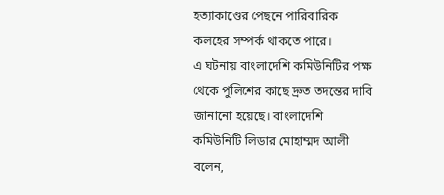হত্যাকাণ্ডের পেছনে পারিবারিক কলহের সম্পর্ক থাকতে পারে।
এ ঘটনায় বাংলাদেশি কমিউনিটির পক্ষ থেকে পুলিশের কাছে দ্রুত তদন্তের দাবি জানানো হয়েছে। বাংলাদেশি কমিউনিটি লিডার মোহাম্মদ আলী বলেন,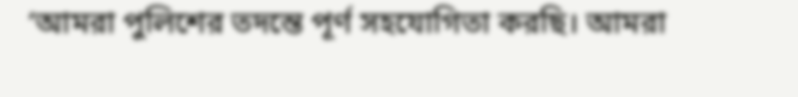‘আমরা পুলিশের তদন্তে পূর্ণ সহযোগিতা করছি। আমরা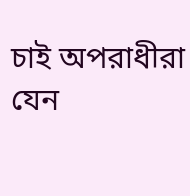চাই অপরাধীরা যেন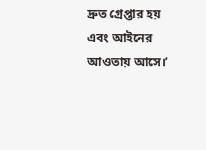দ্রুত গ্রেপ্তার হয় এবং আইনের আওতায় আসে।’